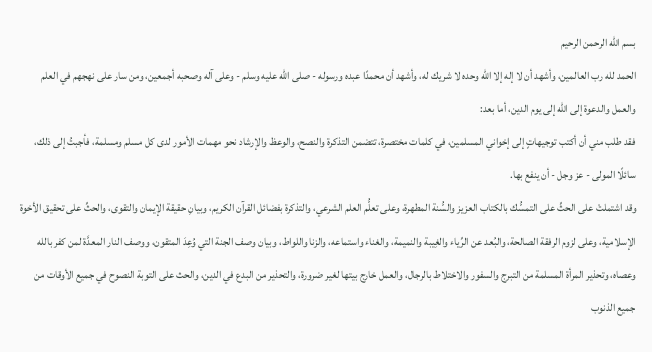بسم الله الرحمن الرحيم
الحمد لله رب العالمين، وأشهد أن لا إله إلا الله وحده لا شريك له، وأشهد أن محمدًا عبده ورسوله - صلى الله عليه وسلم - وعلى آله وصحبه أجمعين، ومن سار على نهجهم في العلم والعمل والدعوة إلى الله إلى يوم الدين، أما بعد:
فقد طلب مني أن أكتب توجيهاتٍ إلى إخواني المسلمين، في كلمات مختصرة، تتضمن التذكرة والنصح، والوعظ والإرشاد نحو مهمات الأمور لدى كل مسلم ومسلمة، فأجبتُ إلى ذلك، سائلًا المولى - عز وجل - أن ينفع بها.
وقد اشتملتْ على الحثِّ على التمسُّك بالكتاب العزيز والسُّنة المطهرة، وعلى تعلُّم العلم الشرعي، والتذكرة بفضائل القرآن الكريم، وبيانِ حقيقة الإيمان والتقوى، والحثِّ على تحقيق الأخوة الإسلامية، وعلى لزوم الرفقة الصالحة، والبُعد عن الرِّياء والغِيبة والنميمة، والغناء واستماعه، والزنا واللواط، وبيان وصف الجنة التي وُعِدَ المتقون، ووصف النار المعدَّة لمن كفر بالله وعصاه، وتحذير المرأة المسلمة من التبرج والسفور والاختلاط بالرجال، والعمل خارج بيتها لغير ضرورة، والتحذير من البدع في الدين، والحث على التوبة النصوح في جميع الأوقات من جميع الذنوب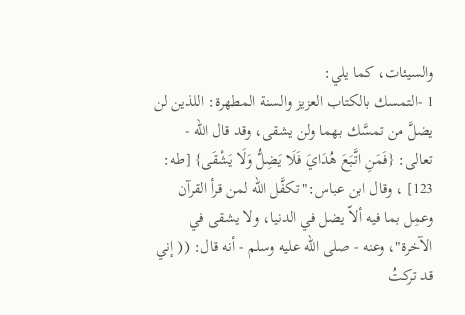والسيئات، كما يلي:
1 -التمسك بالكتاب العزيز والسنة المطهرة: اللذين لن يضلَّ من تمسَّك بهما ولن يشقى، وقد قال الله - تعالى: {فَمَنِ اتَّبَعَ هُدَايَ فَلَا يَضِلُّ وَلَا يَشْقَى} [طه: 123] ، وقال ابن عباس:"تكفَّل الله لمن قرأ القرآن وعمِل بما فيه ألاّ يضل في الدنيا، ولا يشقى في الآخرة"، وعنه - صلى الله عليه وسلم - أنه قال: (( إني قد تركتُ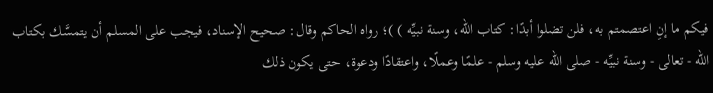فيكم ما إنِ اعتصمتم به، فلن تضلوا أبدًا: كتاب الله، وسنة نبيِّه ) )؛ رواه الحاكم وقال: صحيح الإسناد، فيجب على المسلم أن يتمسَّك بكتاب الله - تعالى - وسنة نبيِّه - صلى الله عليه وسلم - علمًا وعملًا، واعتقادًا ودعوة، حتى يكون ذلك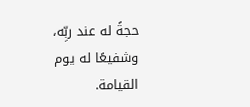حجةً له عند ربِّه، وشفيعًا له يوم القيامة.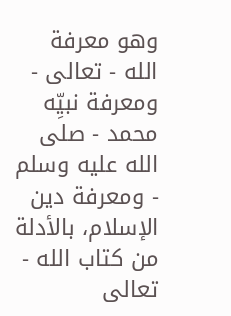وهو معرفة الله - تعالى - ومعرفة نبيِّه محمد - صلى الله عليه وسلم - ومعرفة دين الإسلام، بالأدلة من كتاب الله - تعالى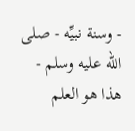- وسنة نبيِّه - صلى الله عليه وسلم - هذا هو العلم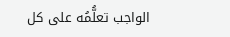الواجب تعلُّمُه على كل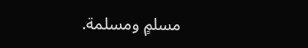مسلمٍ ومسلمة.